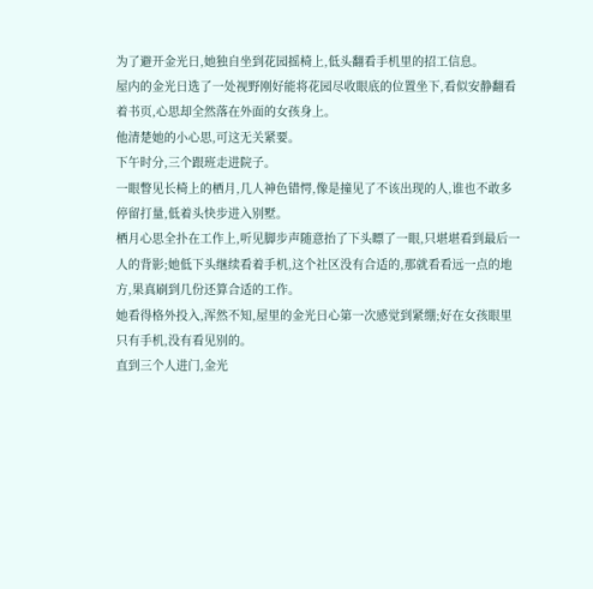为了避开金光日,她独自坐到花园摇椅上,低头翻看手机里的招工信息。
屋内的金光日选了一处视野刚好能将花园尽收眼底的位置坐下,看似安静翻看着书页,心思却全然落在外面的女孩身上。
他清楚她的小心思,可这无关紧要。
下午时分,三个跟班走进院子。
一眼瞥见长椅上的栖月,几人神色错愕,像是撞见了不该出现的人,谁也不敢多停留打量,低着头快步进入别墅。
栖月心思全扑在工作上,听见脚步声随意抬了下头瞟了一眼,只堪堪看到最后一人的背影;她低下头继续看着手机,这个社区没有合适的,那就看看远一点的地方,果真刷到几份还算合适的工作。
她看得格外投入,浑然不知,屋里的金光日心第一次感觉到紧绷;好在女孩眼里只有手机,没有看见别的。
直到三个人进门,金光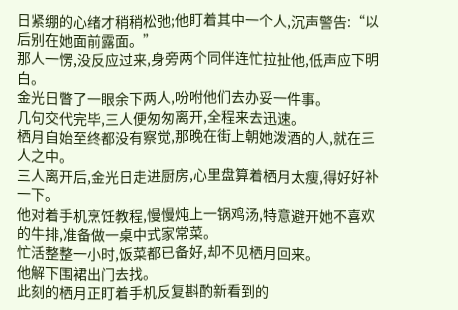日紧绷的心绪才稍稍松弛;他盯着其中一个人,沉声警告:“以后别在她面前露面。”
那人一愣,没反应过来,身旁两个同伴连忙拉扯他,低声应下明白。
金光日瞥了一眼余下两人,吩咐他们去办妥一件事。
几句交代完毕,三人便匆匆离开,全程来去迅速。
栖月自始至终都没有察觉,那晚在街上朝她泼酒的人,就在三人之中。
三人离开后,金光日走进厨房,心里盘算着栖月太瘦,得好好补一下。
他对着手机烹饪教程,慢慢炖上一锅鸡汤,特意避开她不喜欢的牛排,准备做一桌中式家常菜。
忙活整整一小时,饭菜都已备好,却不见栖月回来。
他解下围裙出门去找。
此刻的栖月正盯着手机反复斟酌新看到的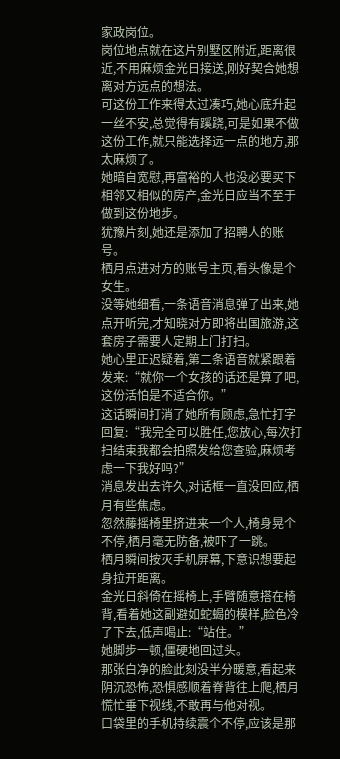家政岗位。
岗位地点就在这片别墅区附近,距离很近,不用麻烦金光日接送,刚好契合她想离对方远点的想法。
可这份工作来得太过凑巧,她心底升起一丝不安,总觉得有蹊跷,可是如果不做这份工作,就只能选择远一点的地方,那太麻烦了。
她暗自宽慰,再富裕的人也没必要买下相邻又相似的房产,金光日应当不至于做到这份地步。
犹豫片刻,她还是添加了招聘人的账号。
栖月点进对方的账号主页,看头像是个女生。
没等她细看,一条语音消息弹了出来,她点开听完,才知晓对方即将出国旅游,这套房子需要人定期上门打扫。
她心里正迟疑着,第二条语音就紧跟着发来:“就你一个女孩的话还是算了吧,这份活怕是不适合你。”
这话瞬间打消了她所有顾虑,急忙打字回复:“我完全可以胜任,您放心,每次打扫结束我都会拍照发给您查验,麻烦考虑一下我好吗?”
消息发出去许久,对话框一直没回应,栖月有些焦虑。
忽然藤摇椅里挤进来一个人,椅身晃个不停,栖月毫无防备,被吓了一跳。
栖月瞬间按灭手机屏幕,下意识想要起身拉开距离。
金光日斜倚在摇椅上,手臂随意搭在椅背,看着她这副避如蛇蝎的模样,脸色冷了下去,低声喝止:“站住。”
她脚步一顿,僵硬地回过头。
那张白净的脸此刻没半分暖意,看起来阴沉恐怖,恐惧感顺着脊背往上爬,栖月慌忙垂下视线,不敢再与他对视。
口袋里的手机持续震个不停,应该是那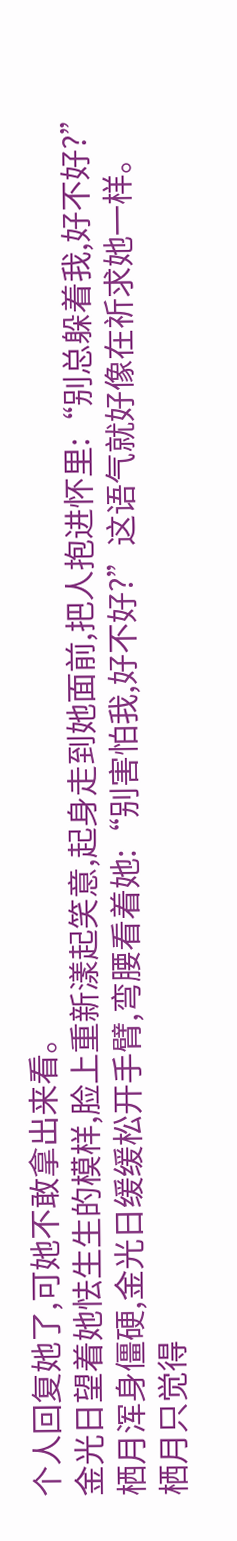个人回复她了,可她不敢拿出来看。
金光日望着她怯生生的模样,脸上重新漾起笑意,起身走到她面前,把人抱进怀里:“别总躲着我,好不好?”
栖月浑身僵硬,金光日缓缓松开手臂,弯腰看着她:“别害怕我,好不好?”这语气就好像在祈求她一样。
栖月只觉得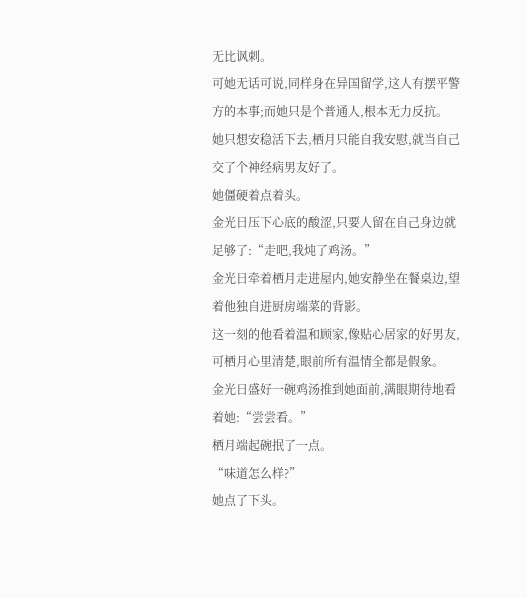无比讽刺。
可她无话可说,同样身在异国留学,这人有摆平警方的本事;而她只是个普通人,根本无力反抗。
她只想安稳活下去,栖月只能自我安慰,就当自己交了个神经病男友好了。
她僵硬着点着头。
金光日压下心底的酸涩,只要人留在自己身边就足够了:“走吧,我炖了鸡汤。”
金光日牵着栖月走进屋内,她安静坐在餐桌边,望着他独自进厨房端菜的背影。
这一刻的他看着温和顾家,像贴心居家的好男友,可栖月心里清楚,眼前所有温情全都是假象。
金光日盛好一碗鸡汤推到她面前,满眼期待地看着她:“尝尝看。”
栖月端起碗抿了一点。
“味道怎么样?”
她点了下头。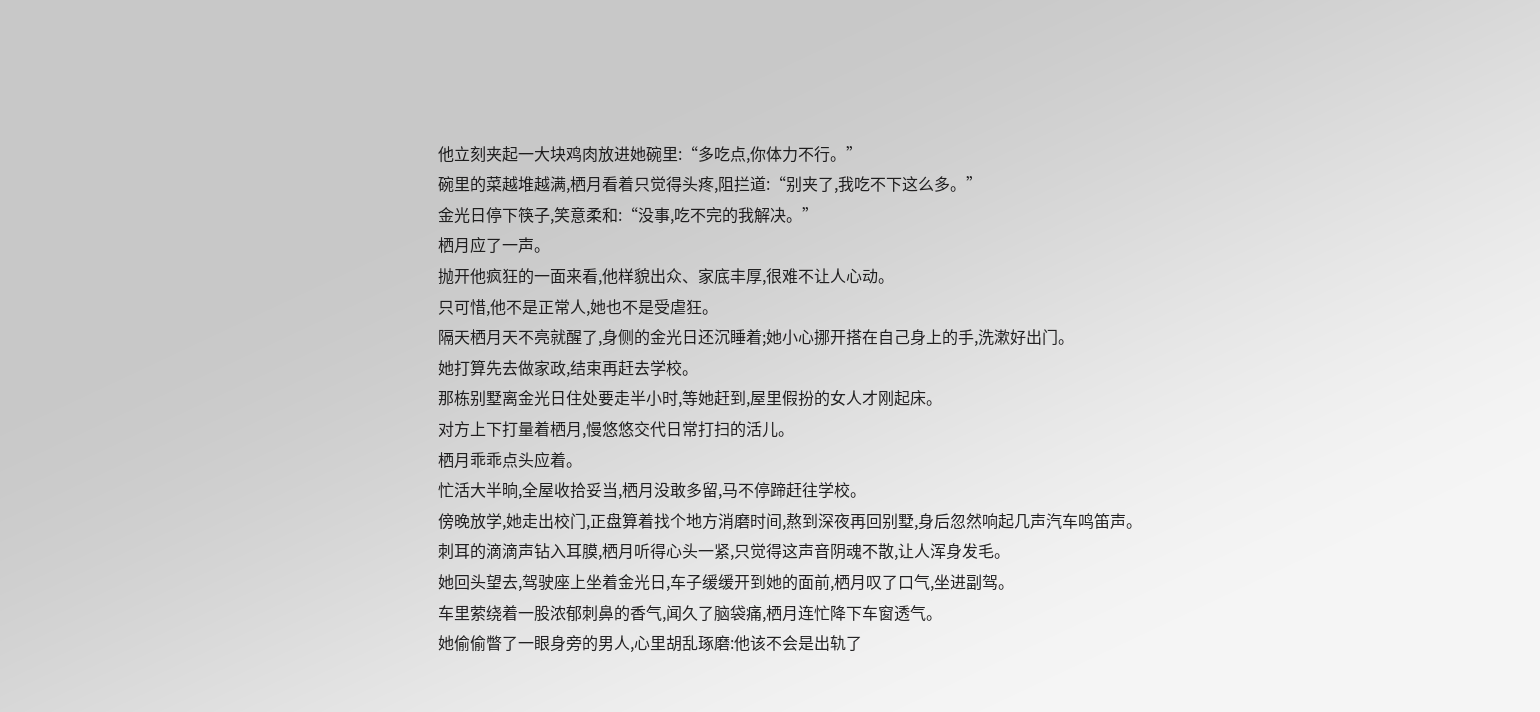他立刻夹起一大块鸡肉放进她碗里:“多吃点,你体力不行。”
碗里的菜越堆越满,栖月看着只觉得头疼,阻拦道:“别夹了,我吃不下这么多。”
金光日停下筷子,笑意柔和:“没事,吃不完的我解决。”
栖月应了一声。
抛开他疯狂的一面来看,他样貌出众、家底丰厚,很难不让人心动。
只可惜,他不是正常人,她也不是受虐狂。
隔天栖月天不亮就醒了,身侧的金光日还沉睡着;她小心挪开搭在自己身上的手,洗漱好出门。
她打算先去做家政,结束再赶去学校。
那栋别墅离金光日住处要走半小时,等她赶到,屋里假扮的女人才刚起床。
对方上下打量着栖月,慢悠悠交代日常打扫的活儿。
栖月乖乖点头应着。
忙活大半晌,全屋收拾妥当,栖月没敢多留,马不停蹄赶往学校。
傍晚放学,她走出校门,正盘算着找个地方消磨时间,熬到深夜再回别墅,身后忽然响起几声汽车鸣笛声。
刺耳的滴滴声钻入耳膜,栖月听得心头一紧,只觉得这声音阴魂不散,让人浑身发毛。
她回头望去,驾驶座上坐着金光日,车子缓缓开到她的面前,栖月叹了口气,坐进副驾。
车里萦绕着一股浓郁刺鼻的香气,闻久了脑袋痛,栖月连忙降下车窗透气。
她偷偷瞥了一眼身旁的男人,心里胡乱琢磨:他该不会是出轨了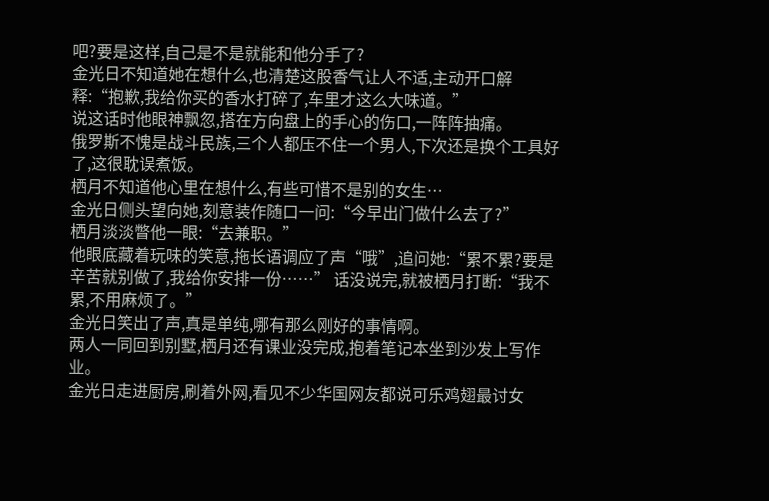吧?要是这样,自己是不是就能和他分手了?
金光日不知道她在想什么,也清楚这股香气让人不适,主动开口解释:“抱歉,我给你买的香水打碎了,车里才这么大味道。”
说这话时他眼神飘忽,搭在方向盘上的手心的伤口,一阵阵抽痛。
俄罗斯不愧是战斗民族,三个人都压不住一个男人,下次还是换个工具好了,这很耽误煮饭。
栖月不知道他心里在想什么,有些可惜不是别的女生…
金光日侧头望向她,刻意装作随口一问:“今早出门做什么去了?”
栖月淡淡瞥他一眼:“去兼职。”
他眼底藏着玩味的笑意,拖长语调应了声“哦”,追问她:“累不累?要是辛苦就别做了,我给你安排一份……” 话没说完,就被栖月打断:“我不累,不用麻烦了。”
金光日笑出了声,真是单纯,哪有那么刚好的事情啊。
两人一同回到别墅,栖月还有课业没完成,抱着笔记本坐到沙发上写作业。
金光日走进厨房,刷着外网,看见不少华国网友都说可乐鸡翅最讨女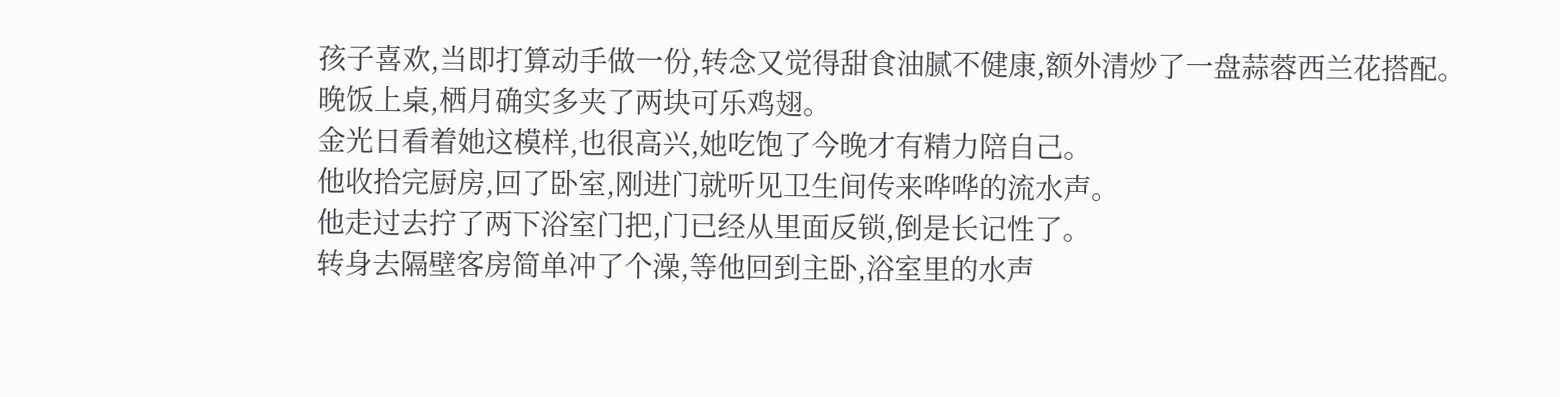孩子喜欢,当即打算动手做一份,转念又觉得甜食油腻不健康,额外清炒了一盘蒜蓉西兰花搭配。
晚饭上桌,栖月确实多夹了两块可乐鸡翅。
金光日看着她这模样,也很高兴,她吃饱了今晚才有精力陪自己。
他收拾完厨房,回了卧室,刚进门就听见卫生间传来哗哗的流水声。
他走过去拧了两下浴室门把,门已经从里面反锁,倒是长记性了。
转身去隔壁客房简单冲了个澡,等他回到主卧,浴室里的水声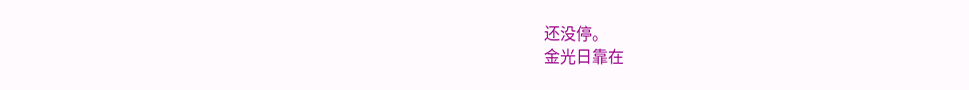还没停。
金光日靠在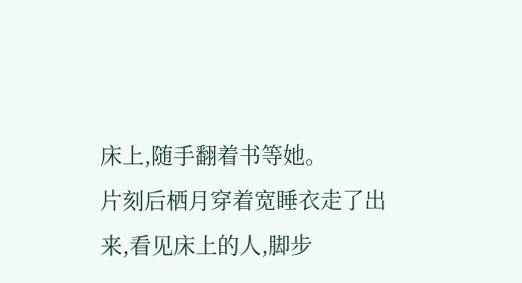床上,随手翻着书等她。
片刻后栖月穿着宽睡衣走了出来,看见床上的人,脚步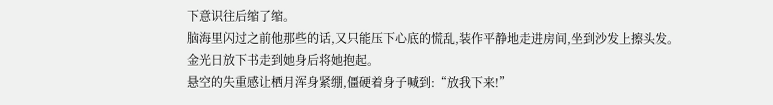下意识往后缩了缩。
脑海里闪过之前他那些的话,又只能压下心底的慌乱,装作平静地走进房间,坐到沙发上擦头发。
金光日放下书走到她身后将她抱起。
悬空的失重感让栖月浑身紧绷,僵硬着身子喊到:“放我下来!”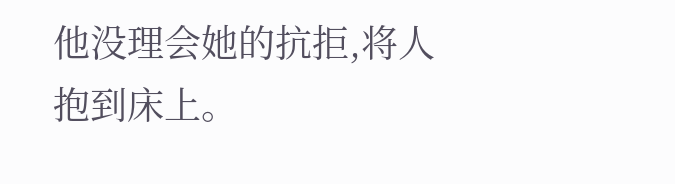他没理会她的抗拒,将人抱到床上。